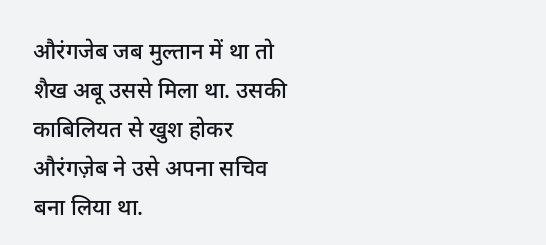औरंगजेब जब मुल्तान में था तो शैख अबू उससे मिला था. उसकी काबिलियत से खुश होकर औरंगज़ेब ने उसे अपना सचिव बना लिया था.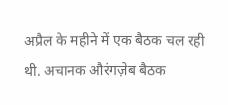अप्रैल के महीने में एक बैठक चल रही थी. अचानक औरंगज़ेब बैठक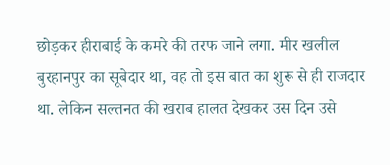छोड़कर हीराबाई के कमरे की तरफ जाने लगा. मीर खलील बुरहानपुर का सूबेदार था, वह तो इस बात का शुरू से ही राजदार था. लेकिन सल्तनत की खराब हालत देखकर उस दिन उसे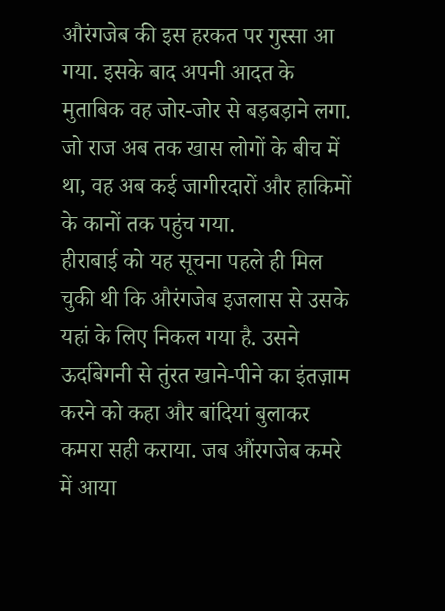औरंगजेब की इस हरकत पर गुस्सा आ गया. इसके बाद अपनी आदत के मुताबिक वह जोर-जोर से बड़बड़ाने लगा. जो राज अब तक खास लोगों के बीच में था, वह अब कई जागीरदारों और हाकिमों के कानों तक पहुंच गया.
हीराबाई को यह सूचना पहले ही मिल चुकी थी कि औरंगजेब इजलास से उसके यहां के लिए निकल गया है. उसने ऊर्दाबेगनी से तुंरत खाने-पीने का इंतज़ाम करने को कहा और बांदियां बुलाकर कमरा सही कराया. जब औंरगजेब कमरे में आया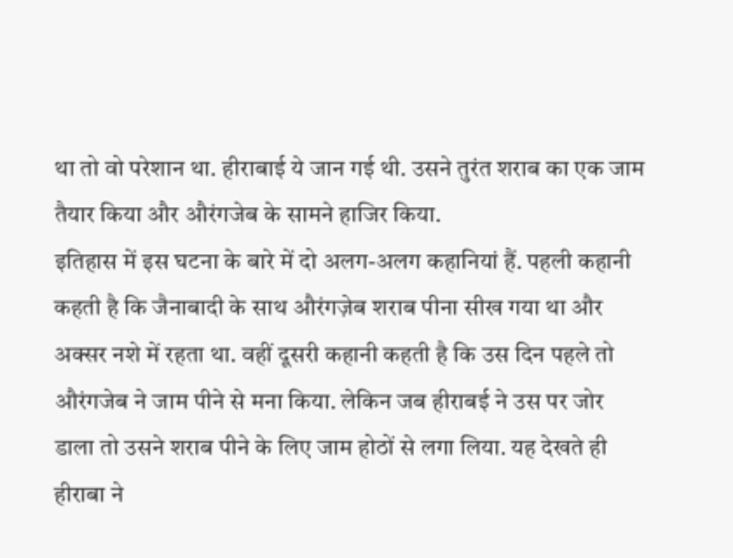था तो वो परेशान था. हीराबाई ये जान गई थी. उसने तुरंत शराब का एक जाम तैयार किया और औरंगजेब के सामने हाजिर किया.
इतिहास में इस घटना के बारे में दो अलग-अलग कहानियां हैं. पहली कहानी कहती है कि जैनाबादी के साथ औरंगज़ेब शराब पीना सीख गया था और अक्सर नशे में रहता था. वहीं दूसरी कहानी कहती है कि उस दिन पहले तो औरंगजेब ने जाम पीने से मना किया. लेकिन जब हीराबई ने उस पर जोर डाला तो उसने शराब पीने के लिए जाम होठों से लगा लिया. यह देखते ही हीराबा ने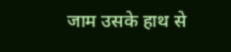जाम उसके हाथ से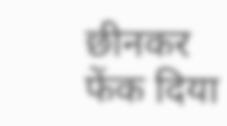छीनकर फेंक दिया